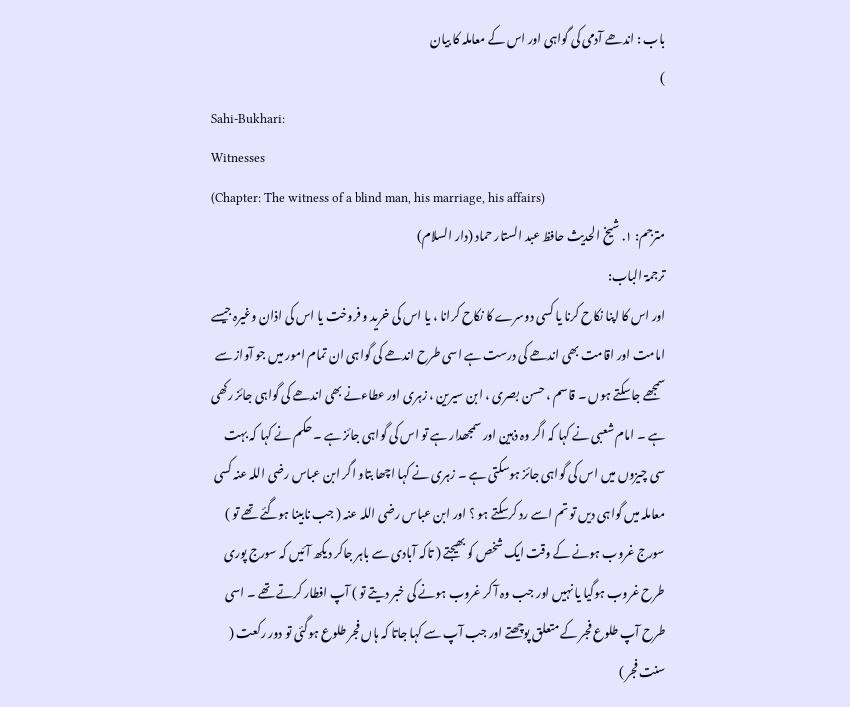باب : اندھے آدمی کی گواہی اور اس کے معاملہ کا بیان
)
Sahi-Bukhari:
Witnesses
(Chapter: The witness of a blind man, his marriage, his affairs)
مترجم: ١. شیخ الحدیث حافظ عبد الستار حماد (دار السلام)
ترجمۃ الباب:
اور اس کا اپنا نکاح کرنا یا کسی دوسرے کا نکاح کرانا ، یا اس کی خرید و فروخت یا اس کی اذان وغیرہ جیسے امامت اور اقامت بھی اندھے کی درست ہے اسی طرح اندھے کی گواہی ان تمام امور میں جو آواز سے سمجھے جاسکتے ہوں ۔ قاسم ، حسن بصری ، ابن سیرین ، زہری اور عطاءنے بھی اندھے کی گواہی جائز رکھی ہے ۔ امام شعبی نے کہا کہ اگر وہ ذہین اور سمجھدار ہے تو اس کی گواہی جائز ہے ۔ حکم نے کہا کہ بہت سی چیزوں میں اس کی گواہی جائز ہوسکتی ہے ۔ زہری نے کہا اچھا بتاو اگر ابن عباس رضی اللہ عنہ کسی معاملہ میں گواہی دیں تو تم اسے رد کرسکتے ہو ؟ اور ابن عباس رضی اللہ عنہ ( جب نابینا ہوگئے تھے تو ) سورج غروب ہونے کے وقت ایک شخص کو بھیجتے ( تاکہ آبادی سے باہر جاکر دیکھ آئیں کہ سورج پوری طرح غروب ہوگیا یا نہیں اور جب وہ آ کر غروب ہونے کی خبر دیتے تو ) آپ افطار کرتے تھے ۔ اسی طرح آپ طلوع فجر کے متعلق پوچھتے اور جب آپ سے کہا جاتا کہ ہاں فجر طلوع ہوگئی تو دور رکعت ( سنت فجر )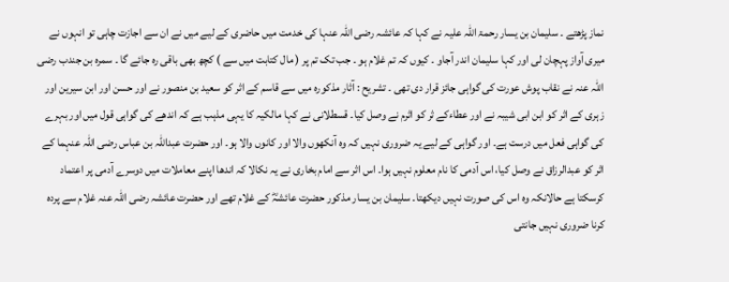نماز پڑھتے ۔ سلیمان بن یسار رحمۃ اللہ علیہ نے کہا کہ عائشہ رضی اللہ عنہا کی خدمت میں حاضری کے لیے میں نے ان سے اجازت چاہی تو انہوں نے میری آواز پہچان لی اور کہا سلیمان اندر آجاو ۔ کیوں کہ تم غلام ہو ۔ جب تک تم پر ( مال کتابت میں سے ) کچھ بھی باقی رہ جائے گا ۔ سمرہ بن جندب رضی اللہ عنہ نے نقاب پوش عورت کی گواہی جائز قرار دی تھی ۔ تشریح : آثار مذکورہ میں سے قاسم کے اثر کو سعید بن منصور نے اور حسن اور ابن سیرین اور زہری کے اثر کو ابن ابی شیبہ نے اور عطاءکے ثر کو اثرم نے وصل کیا۔ قسطلانی نے کہا مالکیہ کا یہی مذہب ہے کہ اندھے کی گواہی قول میں اور بہرے کی گواہی فعل میں درست ہے۔ اور گواہی کے لیے یہ ضروری نہیں کہ وہ آنکھوں والا اور کانوں والا ہو۔ اور حضرت عبداللہ بن عباس رضی اللہ عنہما کے اثر کو عبدالرزاق نے وصل کیا، اس آدمی کا نام معلوم نہیں ہوا۔ اس اثر سے امام بخاری نے یہ نکالا کہ اندھا اپنے معاملات میں دوسرے آدمی پر اعتماد کرسکتا ہے حالانکہ وہ اس کی صورت نہیں دیکھتا۔ سلیمان بن یسار مذکور حضرت عائشہؓ کے غلام تھے اور حضرت عائشہ رضی اللہ عنہ غلام سے پردہ کرنا ضروری نہیں جانتی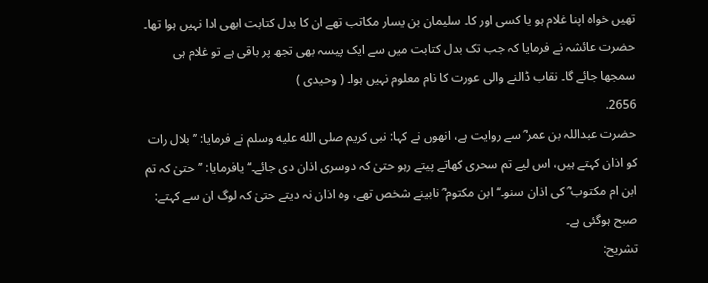تھیں خواہ اپنا غلام ہو یا کسی اور کا۔ سلیمان بن یسار مکاتب تھے ان کا بدل کتابت ابھی ادا نہیں ہوا تھا۔ حضرت عائشہ نے فرمایا کہ جب تک بدل کتابت میں سے ایک پیسہ بھی تجھ پر باقی ہے تو غلام ہی سمجھا جائے گا۔ نقاب ڈالنے والی عورت کا نام معلوم نہیں ہوا۔ ( وحیدی )
2656.
حضرت عبداللہ بن عمر ؓ سے روایت ہے، انھوں نے کہا: نبی کریم صلى الله عليه وسلم نے فرمایا: ’’بلال رات کو اذان کہتے ہیں، اس لیے تم سحری کھاتے پیتے رہو حتیٰ کہ دوسری اذان دی جائے۔‘‘ یافرمایا: ’’حتیٰ کہ تم ابن ام مکتوب ؓ کی اذان سنو۔‘‘ ابن مکتوم ؓ نابینے شخص تھے، وہ اذان نہ دیتے حتیٰ کہ لوگ ان سے کہتے: صبح ہوگئی ہے۔
تشریح: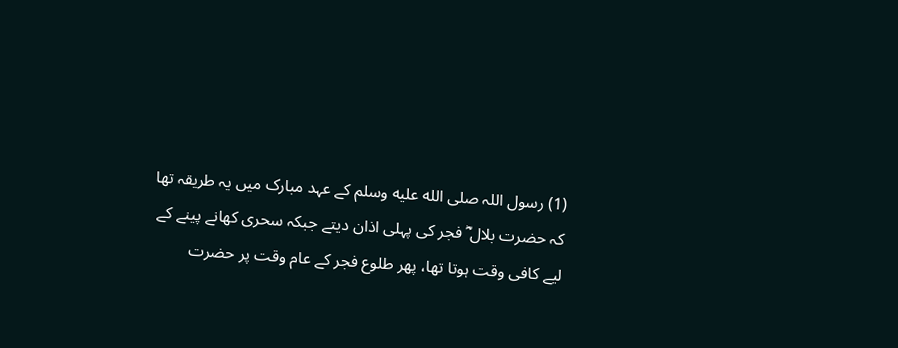(1) رسول اللہ صلى الله عليه وسلم کے عہد مبارک میں یہ طریقہ تھا کہ حضرت بلال ؓ فجر کی پہلی اذان دیتے جبکہ سحری کھانے پینے کے لیے کافی وقت ہوتا تھا، پھر طلوع فجر کے عام وقت پر حضرت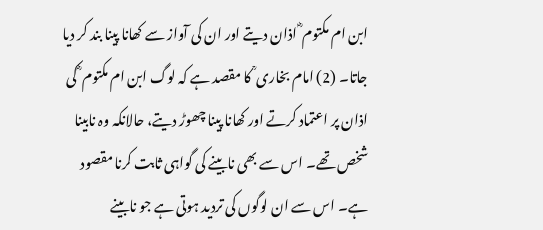ابن ام مکتوم ؓ اذان دیتے اور ان کی آواز سے کھانا پینا بند کر دیا جاتا۔ (2) امام بخاری ؒ کا مقصد ہے کہ لوگ ابن ام مکتوم ؓ کی اذان پر اعتماد کرتے اور کھانا پینا چھوڑ دیتے، حالانکہ وہ نابینا شخص تھے۔ اس سے بھی نابینے کی گواہی ثابت کرنا مقصود ہے۔ اس سے ان لوگوں کی تردید ہوتی ہے جو نابینے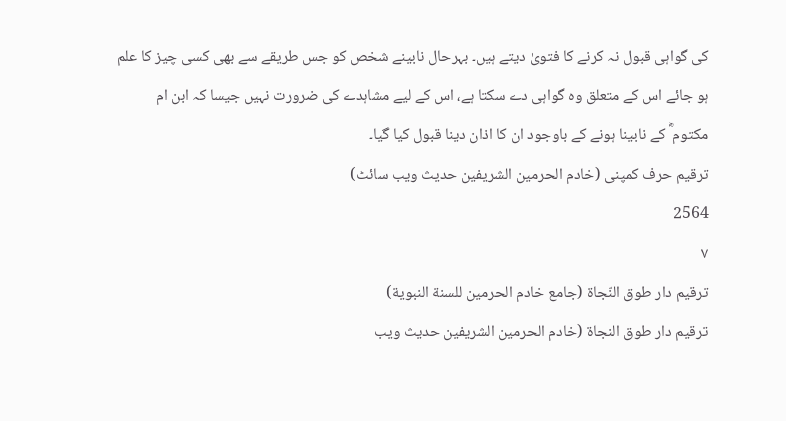کی گواہی قبول نہ کرنے کا فتویٰ دیتے ہیں۔ بہرحال نابینے شخص کو جس طریقے سے بھی کسی چیز کا علم ہو جائے اس کے متعلق وہ گواہی دے سکتا ہے، اس کے لیے مشاہدے کی ضرورت نہیں جیسا کہ ابن ام مکتوم ؓ کے نابینا ہونے کے باوجود ان کا اذان دینا قبول کیا گیا۔
ترقیم حرف کمپنی (خادم الحرمین الشریفین حدیث ویب سائٹ)
2564
٧
ترقيم دار طوق النّجاة (جامع خادم الحرمين للسنة النبوية)
ترقیم دار طوق النجاۃ (خادم الحرمین الشریفین حدیث ویب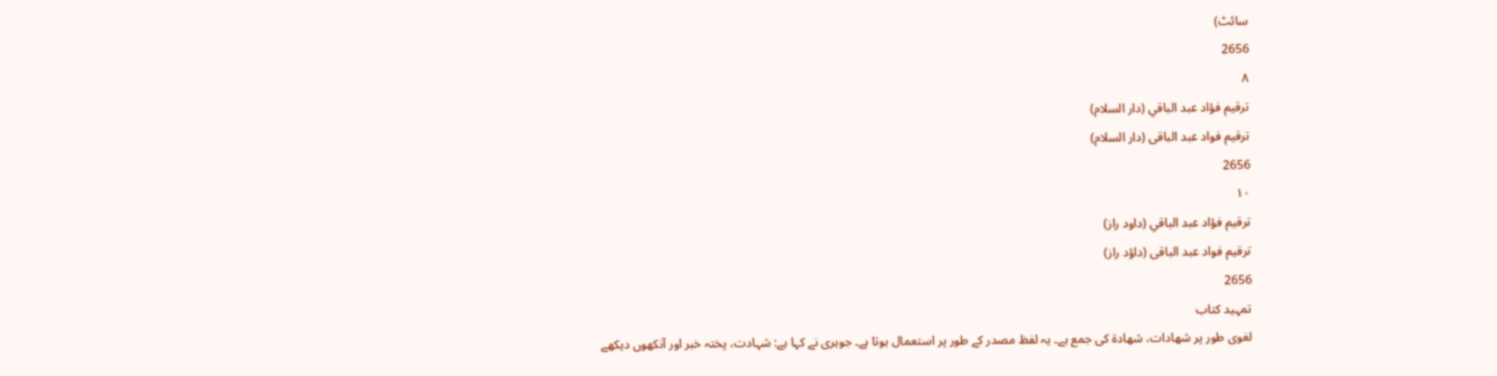سائٹ)
2656
٨
ترقيم فؤاد عبد الباقي (دار السلام)
ترقیم فواد عبد الباقی (دار السلام)
2656
١٠
ترقيم فؤاد عبد الباقي (داود راز)
ترقیم فواد عبد الباقی (داؤد راز)
2656
تمہید کتاب
لغوی طور پر شهادات، شهادة کی جمع ہے۔ یہ لفظ مصدر کے طور پر استعمال ہوتا ہے۔ جوہری نے کہا ہے: شہادت، پختہ خبر اور آنکھوں دیکھے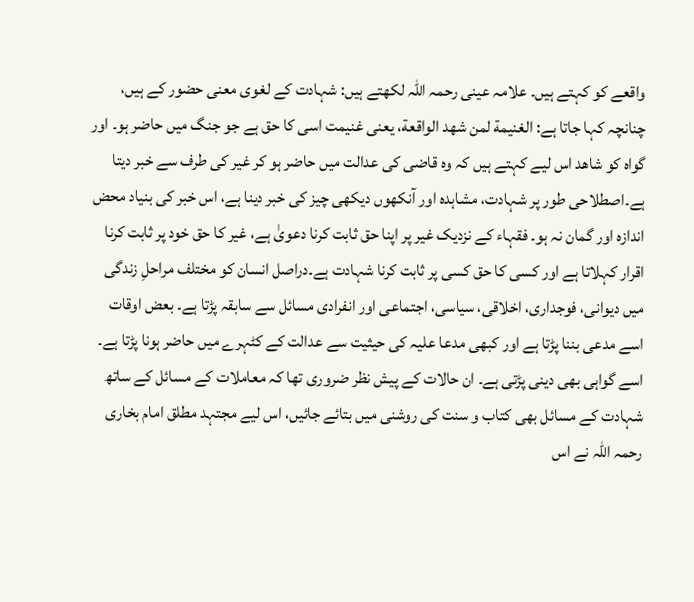واقعے کو کہتے ہیں۔ علامہ عینی رحمہ اللہ لکھتے ہیں: شہادت کے لغوی معنی حضور کے ہیں، چنانچہ کہا جاتا ہے: الغنيمة لمن شهد الواقعة، یعنی غنیمت اسی کا حق ہے جو جنگ میں حاضر ہو۔ اور گواہ کو شاهد اس لیے کہتے ہیں کہ وہ قاضی کی عدالت میں حاضر ہو کر غیر کی طرف سے خبر دیتا ہے۔اصطلاحی طور پر شہادت، مشاہدہ اور آنکھوں دیکھی چیز کی خبر دینا ہے، اس خبر کی بنیاد محض اندازہ اور گمان نہ ہو۔ فقہاء کے نزدیک غیر پر اپنا حق ثابت کرنا دعویٰ ہے، غیر کا حق خود پر ثابت کرنا اقرار کہلاتا ہے اور کسی کا حق کسی پر ثابت کرنا شہادت ہے۔دراصل انسان کو مختلف مراحلِ زندگی میں دیوانی، فوجداری، اخلاقی، سیاسی، اجتماعی اور انفرادی مسائل سے سابقہ پڑتا ہے۔ بعض اوقات اسے مدعی بننا پڑتا ہے اور کبھی مدعا علیہ کی حیثیت سے عدالت کے کٹہرے میں حاضر ہونا پڑتا ہے۔ اسے گواہی بھی دینی پڑتی ہے۔ ان حالات کے پیش نظر ضروری تھا کہ معاملات کے مسائل کے ساتھ شہادت کے مسائل بھی کتاب و سنت کی روشنی میں بتائے جائیں، اس لیے مجتہد مطلق امام بخاری رحمہ اللہ نے اس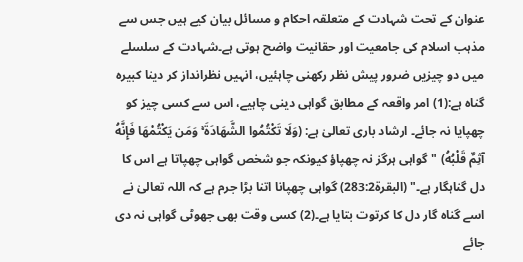عنوان کے تحت شہادت کے متعلقہ احکام و مسائل بیان کیے ہیں جس سے مذہب اسلام کی جامعیت اور حقانیت واضح ہوتی ہے۔شہادت کے سلسلے میں دو چیزیں ضرور پیش نظر رکھنی چاہئیں، انہیں نظرانداز کر دینا کبیرہ گناہ ہے:(1) امر واقعہ کے مطابق گواہی دینی چاہیے، اس سے کسی چیز کو چھپایا نہ جائے۔ ارشاد باری تعالیٰ ہے: (وَلَا تَكْتُمُوا الشَّهَادَةَ ۚ وَمَن يَكْتُمْهَا فَإِنَّهُ آثِمٌ قَلْبُهُ) "گواہی ہرگز نہ چھپاؤ کیونکہ جو شخص گواہی چھپاتا ہے اس کا دل گناہگار ہے۔" (البقرۃ283:2) گواہی چھپانا اتنا بڑا جرم ہے کہ اللہ تعالیٰ نے اسے گناہ گار دل کا کرتوت بتایا ہے۔(2) کسی وقت بھی جھوٹی گواہی نہ دی جائے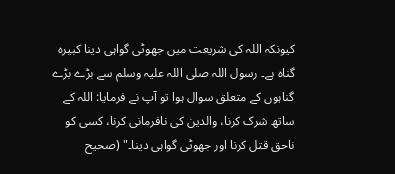کیونکہ اللہ کی شریعت میں جھوٹی گواہی دینا کبیرہ گناہ ہے۔ رسول اللہ صلی اللہ علیہ وسلم سے بڑے بڑے گناہوں کے متعلق سوال ہوا تو آپ نے فرمایا: اللہ کے ساتھ شرک کرنا، والدین کی نافرمانی کرنا، کسی کو ناحق قتل کرنا اور جھوٹی گواہی دینا۔" (صحیح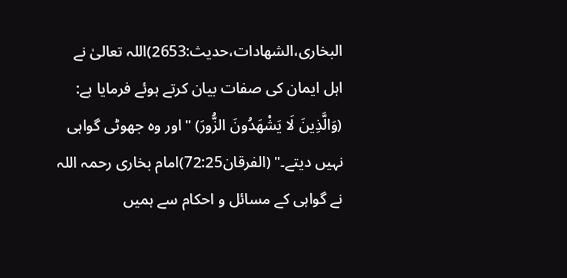البخاری،الشھادات،حدیث:2653)اللہ تعالیٰ نے اہل ایمان کی صفات بیان کرتے ہوئے فرمایا ہے: (وَالَّذِينَ لَا يَشْهَدُونَ الزُّورَ) "اور وہ جھوٹی گواہی نہیں دیتے۔" (الفرقان72:25)امام بخاری رحمہ اللہ نے گواہی کے مسائل و احکام سے ہمیں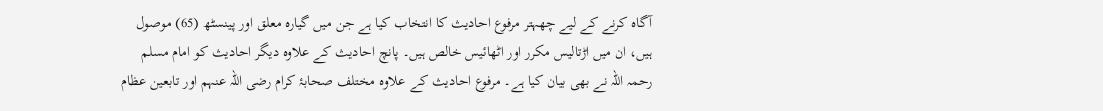آگاہ کرنے کے لیے چھہتر مرفوع احادیث کا انتخاب کیا ہے جن میں گیارہ معلق اور پینسٹھ (65) موصول ہیں، ان میں اڑتالیس مکرر اور اٹھائیس خالص ہیں۔ پانچ احادیث کے علاوہ دیگر احادیث کو امام مسلم رحمہ اللہ نے بھی بیان کیا ہے۔ مرفوع احادیث کے علاوہ مختلف صحابۂ کرام رضی اللہ عنہم اور تابعین عظام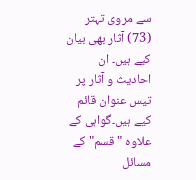سے مروی تہتر (73) آثار بھی بیان کیے ہیں۔ ان احادیث و آثار پر تیس عنوان قائم کیے ہیں۔گواہی کے علاوہ "قسم" کے مسائل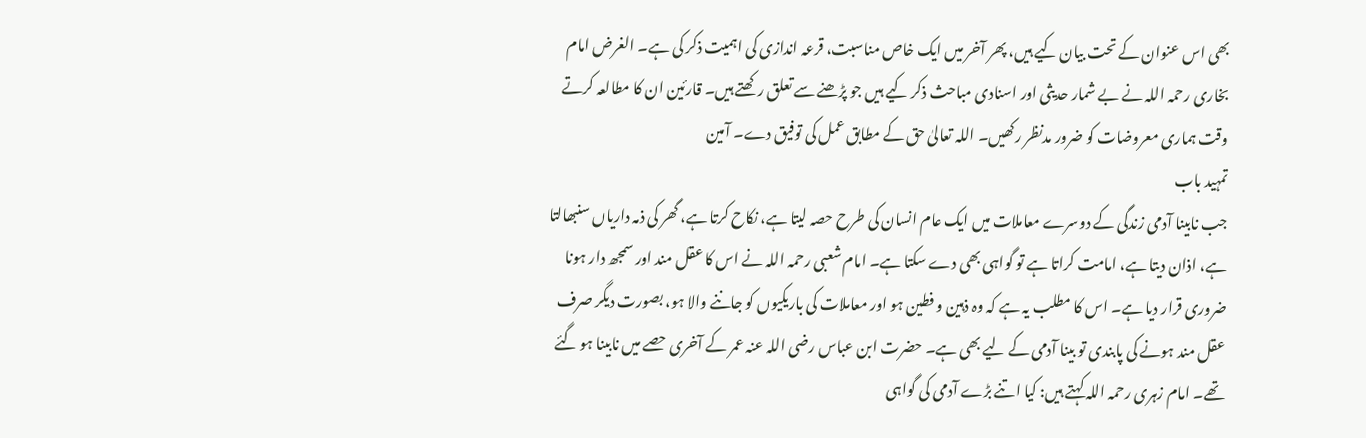بھی اس عنوان کے تحت بیان کیے ہیں، پھر آخر میں ایک خاص مناسبت، قرعہ اندازی کی اہمیت ذکر کی ہے۔ الغرض امام بخاری رحمہ اللہ نے بے شمار حدیثی اور اسنادی مباحث ذکر کیے ہیں جو پڑھنے سے تعلق رکھتے ہیں۔ قارئین ان کا مطالعہ کرتے وقت ہماری معروضات کو ضرور مدنظر رکھیں۔ اللہ تعالیٰ حق کے مطابق عمل کی توفیق دے۔ آمین
تمہید باب
جب نابینا آدمی زندگی کے دوسرے معاملات میں ایک عام انسان کی طرح حصہ لیتا ہے، نکاح کرتا ہے، گھر کی ذمہ داریاں سنبھالتا ہے، اذان دیتا ہے، امامت کراتا ہے تو گواہی بھی دے سکتا ہے۔ امام شعبی رحمہ اللہ نے اس کا عقل مند اور سمجھ دار ہونا ضروری قرار دیا ہے۔ اس کا مطلب یہ ہے کہ وہ ذہین و فطین ہو اور معاملات کی باریکیوں کو جاننے والا ہو، بصورت دیگر صرف عقل مند ہونے کی پابندی تو بینا آدمی کے لیے بھی ہے۔ حضرت ابن عباس رضی اللہ عنہ عمر کے آخری حصے میں نابینا ہو گئے تھے۔ امام زہری رحمہ اللہ کہتے ہیں: کیا اتنے بڑے آدمی کی گواہی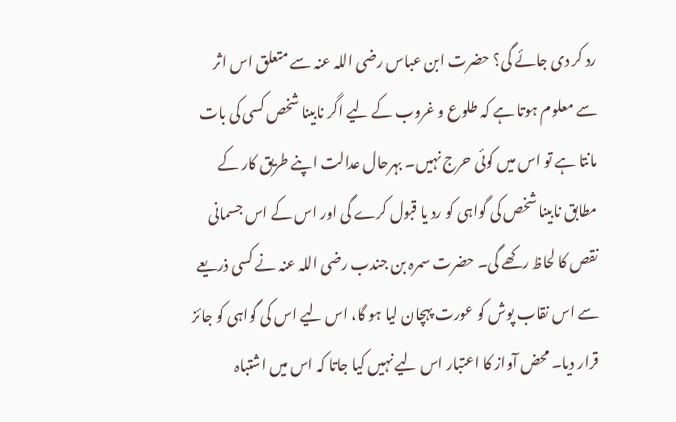رد کر دی جائے گی؟ حضرت ابن عباس رضی اللہ عنہ سے متعلق اس اثر سے معلوم ہوتا ہے کہ طلوع و غروب کے لیے اگر نابینا شخص کسی کی بات مانتا ہے تو اس میں کوئی حرج نہیں۔ بہرحال عدالت اپنے طریق کار کے مطابق نابینا شخص کی گواہی کو رد یا قبول کرے گی اور اس کے اس جسمانی نقص کا لحاظ رکھے گی۔ حضرت سمرہ بن جندب رضی اللہ عنہ نے کسی ذریعے سے اس نقاب پوش کو عورت پہچان لیا ہو گا، اس لیے اس کی گواہی کو جائز قرار دیا۔ محض آواز کا اعتبار اس لیے نہیں کیا جاتا کہ اس میں اشتباہ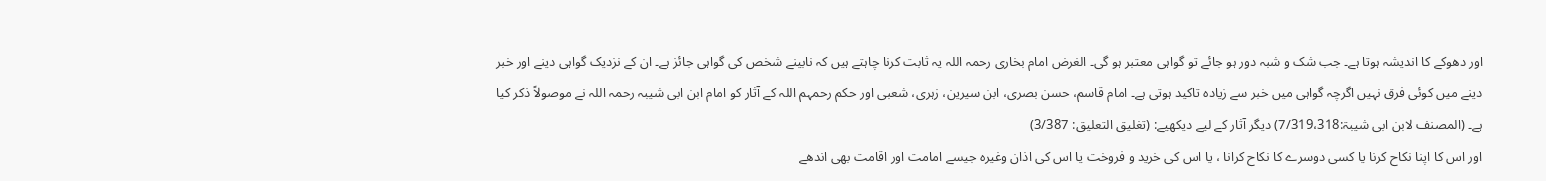اور دھوکے کا اندیشہ ہوتا ہے۔ جب شک و شبہ دور ہو جائے تو گواہی معتبر ہو گی۔ الغرض امام بخاری رحمہ اللہ یہ ثابت کرنا چاہتے ہیں کہ نابینے شخص کی گواہی جائز ہے۔ ان کے نزدیک گواہی دینے اور خبر دینے میں کوئی فرق نہیں اگرچہ گواہی میں خبر سے زیادہ تاکید ہوتی ہے۔ امام قاسم، حسن بصری، ابن سیرین، زہری، شعبی اور حکم رحمہم اللہ کے آثار کو امام ابن ابی شیبہ رحمہ اللہ نے موصولاً ذکر کیا ہے۔ (المصنف لابن ابی شیبۃ:7/319،318) دیگر آثار کے لیے دیکھیے: (تغلیق التعلیق: 3/387)
اور اس کا اپنا نکاح کرنا یا کسی دوسرے کا نکاح کرانا ، یا اس کی خرید و فروخت یا اس کی اذان وغیرہ جیسے امامت اور اقامت بھی اندھے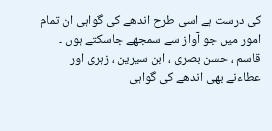کی درست ہے اسی طرح اندھے کی گواہی ان تمام امور میں جو آواز سے سمجھے جاسکتے ہوں ۔ قاسم ، حسن بصری ، ابن سیرین ، زہری اور عطاءنے بھی اندھے کی گواہی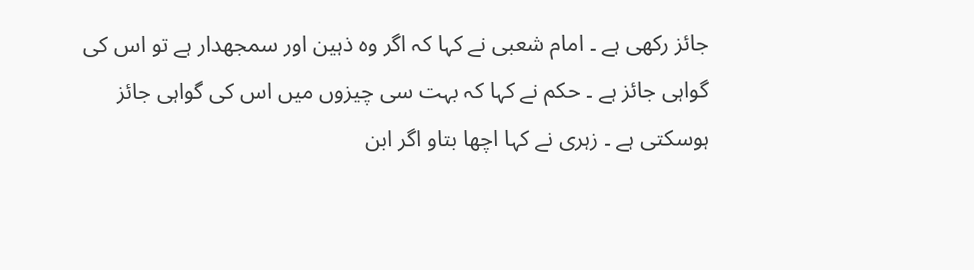جائز رکھی ہے ۔ امام شعبی نے کہا کہ اگر وہ ذہین اور سمجھدار ہے تو اس کی گواہی جائز ہے ۔ حکم نے کہا کہ بہت سی چیزوں میں اس کی گواہی جائز ہوسکتی ہے ۔ زہری نے کہا اچھا بتاو اگر ابن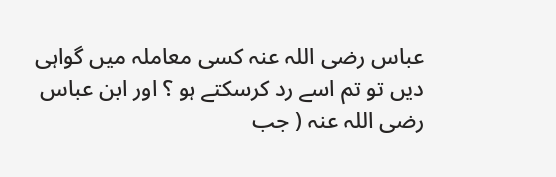عباس رضی اللہ عنہ کسی معاملہ میں گواہی دیں تو تم اسے رد کرسکتے ہو ؟ اور ابن عباس رضی اللہ عنہ ( جب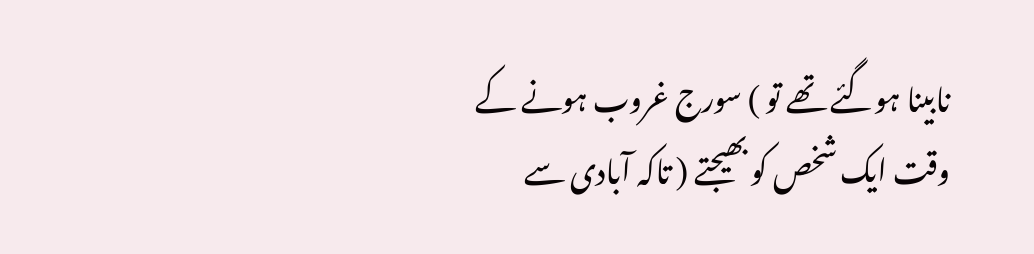نابینا ہوگئے تھے تو ) سورج غروب ہونے کے وقت ایک شخص کو بھیجتے ( تاکہ آبادی سے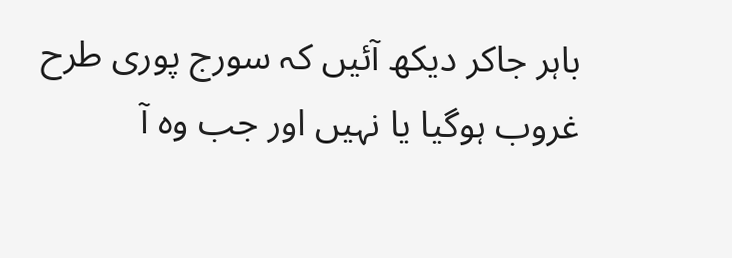باہر جاکر دیکھ آئیں کہ سورج پوری طرح غروب ہوگیا یا نہیں اور جب وہ آ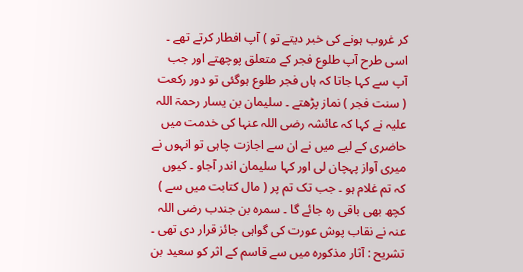کر غروب ہونے کی خبر دیتے تو ) آپ افطار کرتے تھے ۔ اسی طرح آپ طلوع فجر کے متعلق پوچھتے اور جب آپ سے کہا جاتا کہ ہاں فجر طلوع ہوگئی تو دور رکعت ( سنت فجر ) نماز پڑھتے ۔ سلیمان بن یسار رحمۃ اللہ علیہ نے کہا کہ عائشہ رضی اللہ عنہا کی خدمت میں حاضری کے لیے میں نے ان سے اجازت چاہی تو انہوں نے میری آواز پہچان لی اور کہا سلیمان اندر آجاو ۔ کیوں کہ تم غلام ہو ۔ جب تک تم پر ( مال کتابت میں سے ) کچھ بھی باقی رہ جائے گا ۔ سمرہ بن جندب رضی اللہ عنہ نے نقاب پوش عورت کی گواہی جائز قرار دی تھی ۔ تشریح : آثار مذکورہ میں سے قاسم کے اثر کو سعید بن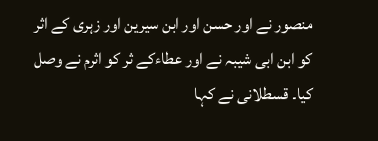منصور نے اور حسن اور ابن سیرین اور زہری کے اثر کو ابن ابی شیبہ نے اور عطاءکے ثر کو اثرم نے وصل کیا۔ قسطلانی نے کہا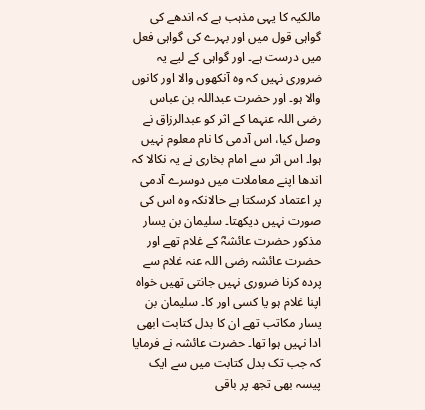مالکیہ کا یہی مذہب ہے کہ اندھے کی گواہی قول میں اور بہرے کی گواہی فعل میں درست ہے۔ اور گواہی کے لیے یہ ضروری نہیں کہ وہ آنکھوں والا اور کانوں والا ہو۔ اور حضرت عبداللہ بن عباس رضی اللہ عنہما کے اثر کو عبدالرزاق نے وصل کیا، اس آدمی کا نام معلوم نہیں ہوا۔ اس اثر سے امام بخاری نے یہ نکالا کہ اندھا اپنے معاملات میں دوسرے آدمی پر اعتماد کرسکتا ہے حالانکہ وہ اس کی صورت نہیں دیکھتا۔ سلیمان بن یسار مذکور حضرت عائشہؓ کے غلام تھے اور حضرت عائشہ رضی اللہ عنہ غلام سے پردہ کرنا ضروری نہیں جانتی تھیں خواہ اپنا غلام ہو یا کسی اور کا۔ سلیمان بن یسار مکاتب تھے ان کا بدل کتابت ابھی ادا نہیں ہوا تھا۔ حضرت عائشہ نے فرمایا کہ جب تک بدل کتابت میں سے ایک پیسہ بھی تجھ پر باقی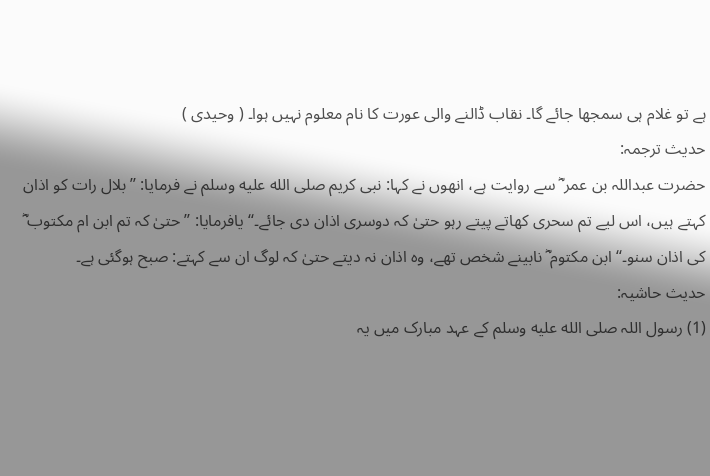ہے تو غلام ہی سمجھا جائے گا۔ نقاب ڈالنے والی عورت کا نام معلوم نہیں ہوا۔ ( وحیدی )
حدیث ترجمہ:
حضرت عبداللہ بن عمر ؓ سے روایت ہے، انھوں نے کہا: نبی کریم صلى الله عليه وسلم نے فرمایا: ’’بلال رات کو اذان کہتے ہیں، اس لیے تم سحری کھاتے پیتے رہو حتیٰ کہ دوسری اذان دی جائے۔‘‘ یافرمایا: ’’حتیٰ کہ تم ابن ام مکتوب ؓ کی اذان سنو۔‘‘ ابن مکتوم ؓ نابینے شخص تھے، وہ اذان نہ دیتے حتیٰ کہ لوگ ان سے کہتے: صبح ہوگئی ہے۔
حدیث حاشیہ:
(1) رسول اللہ صلى الله عليه وسلم کے عہد مبارک میں یہ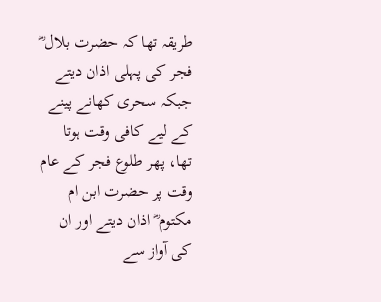طریقہ تھا کہ حضرت بلال ؓ فجر کی پہلی اذان دیتے جبکہ سحری کھانے پینے کے لیے کافی وقت ہوتا تھا، پھر طلوع فجر کے عام وقت پر حضرت ابن ام مکتوم ؓ اذان دیتے اور ان کی آواز سے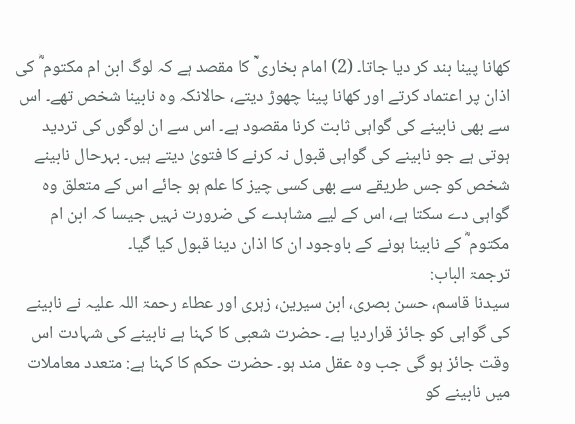کھانا پینا بند کر دیا جاتا۔ (2) امام بخاری ؒ کا مقصد ہے کہ لوگ ابن ام مکتوم ؓ کی اذان پر اعتماد کرتے اور کھانا پینا چھوڑ دیتے، حالانکہ وہ نابینا شخص تھے۔ اس سے بھی نابینے کی گواہی ثابت کرنا مقصود ہے۔ اس سے ان لوگوں کی تردید ہوتی ہے جو نابینے کی گواہی قبول نہ کرنے کا فتویٰ دیتے ہیں۔ بہرحال نابینے شخص کو جس طریقے سے بھی کسی چیز کا علم ہو جائے اس کے متعلق وہ گواہی دے سکتا ہے، اس کے لیے مشاہدے کی ضرورت نہیں جیسا کہ ابن ام مکتوم ؓ کے نابینا ہونے کے باوجود ان کا اذان دینا قبول کیا گیا۔
ترجمۃ الباب:
سیدنا قاسم، حسن بصری، ابن سیرین، زہری اور عطاء رحمۃ اللہ علیہ نے نابینے کی گواہی کو جائز قراردیا ہے۔ حضرت شعبی کا کہنا ہے نابینے کی شہادت اس وقت جائز ہو گی جب وہ عقل مند ہو۔ حضرت حکم کا کہنا ہے: متعدد معاملات میں نابینے کو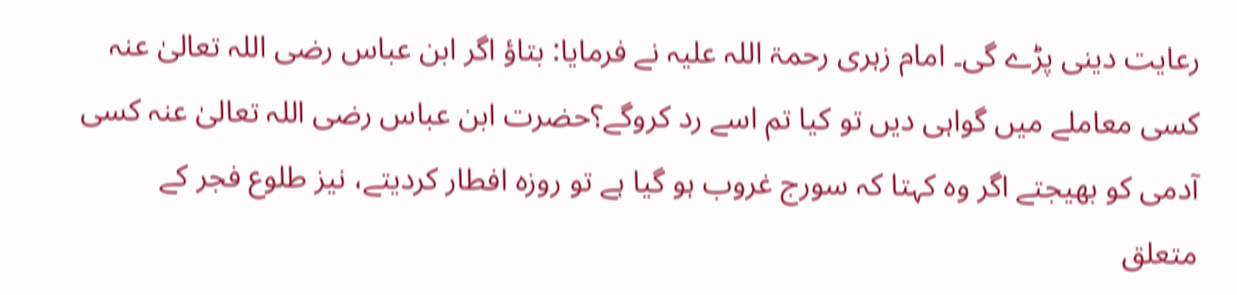رعایت دینی پڑے گی۔ امام زہری رحمۃ اللہ علیہ نے فرمایا: بتاؤ اگر ابن عباس رضی اللہ تعالیٰ عنہ کسی معاملے میں گواہی دیں تو کیا تم اسے رد کروگے؟حضرت ابن عباس رضی اللہ تعالیٰ عنہ کسی آدمی کو بھیجتے اگر وہ کہتا کہ سورج غروب ہو گیا ہے تو روزہ افطار کردیتے، نیز طلوع فجر کے متعلق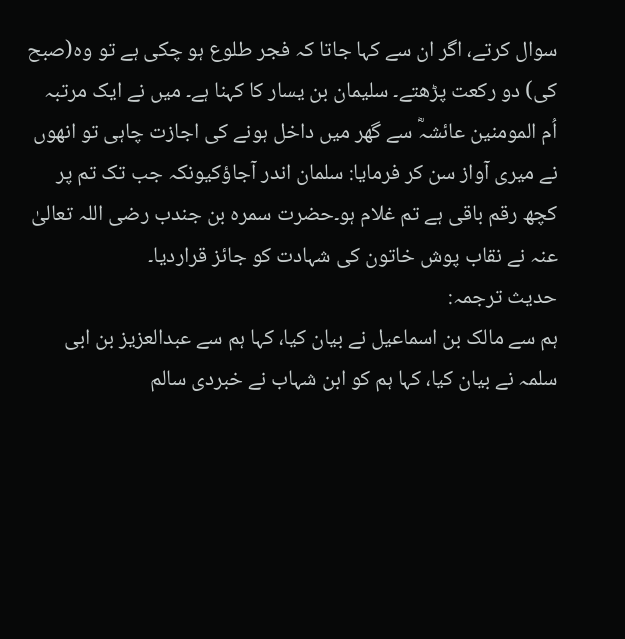سوال کرتے، اگر ان سے کہا جاتا کہ فجر طلوع ہو چکی ہے تو وہ(صبح کی) دو رکعت پڑھتے۔ سلیمان بن یسار کا کہنا ہے۔ میں نے ایک مرتبہ اُم المومنین عائشہؓ سے گھر میں داخل ہونے کی اجازت چاہی تو انھوں نے میری آواز سن کر فرمایا: سلمان اندر آجاؤکیونکہ جب تک تم پر کچھ رقم باقی ہے تم غلام ہو۔حضرت سمرہ بن جندب رضی اللہ تعالیٰ عنہ نے نقاب پوش خاتون کی شہادت کو جائز قراردیا۔
حدیث ترجمہ:
ہم سے مالک بن اسماعیل نے بیان کیا، کہا ہم سے عبدالعزیز بن ابی سلمہ نے بیان کیا، کہا ہم کو ابن شہاب نے خبردی سالم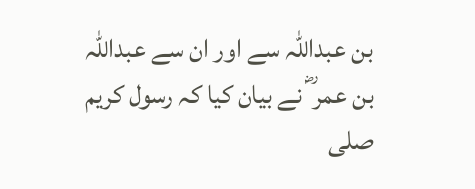بن عبداللہ سے اور ان سے عبداللہ بن عمر ؓ نے بیان کیا کہ رسول کریم صلى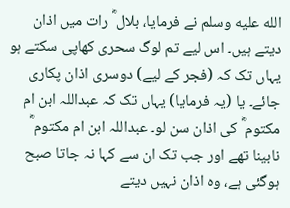الله عليه وسلم نے فرمایا، بلال ؓ رات میں اذان دیتے ہیں۔ اس لیے تم لوگ سحری کھاپی سکتے ہو یہاں تک کہ (فجر کے لیے) دوسری اذان پکاری جائے۔ یا (یہ فرمایا) یہاں تک کہ عبداللہ ابن ام مکتوم ؓ کی اذان سن لو۔ عبداللہ ابن ام مکتوم ؓ نابینا تھے اور جب تک ان سے کہا نہ جاتا صبح ہوگئی ہے، وہ اذان نہیں دیتے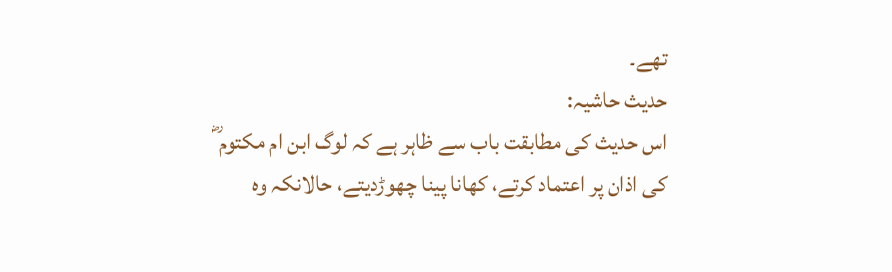تھے۔
حدیث حاشیہ:
اس حدیث کی مطابقت باب سے ظاہر ہے کہ لوگ ابن ام مکتوم ؓ کی اذان پر اعتماد کرتے، کھانا پینا چھوڑدیتے، حالانکہ وہ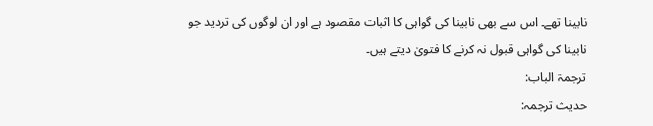نابینا تھے۔ اس سے بھی نابینا کی گواہی کا اثبات مقصود ہے اور ان لوگوں کی تردید جو نابینا کی گواہی قبول نہ کرنے کا فتویٰ دیتے ہیں۔
ترجمۃ الباب:
حدیث ترجمہ: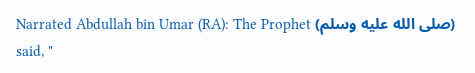Narrated Abdullah bin Umar (RA): The Prophet (صلى الله عليه وسلم) said, "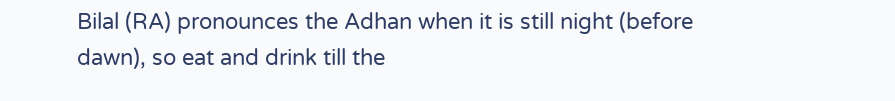Bilal (RA) pronounces the Adhan when it is still night (before dawn), so eat and drink till the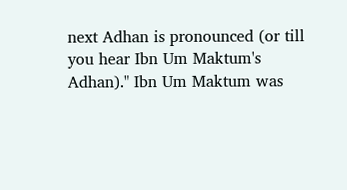next Adhan is pronounced (or till you hear Ibn Um Maktum's Adhan)." Ibn Um Maktum was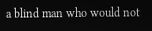a blind man who would not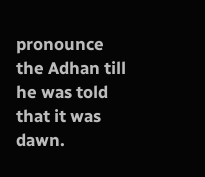pronounce the Adhan till he was told that it was dawn.